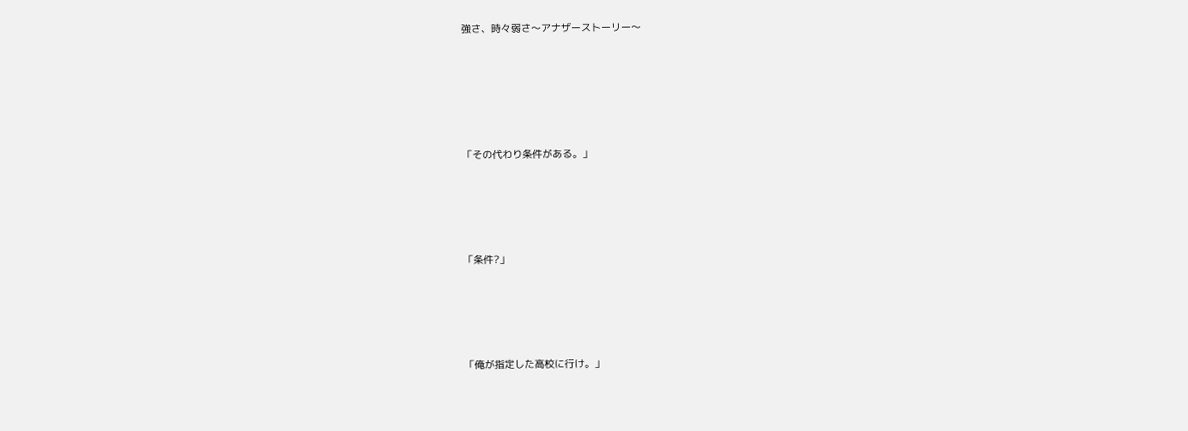強さ、時々弱さ〜アナザーストーリー〜





「その代わり条件がある。」




「条件?」




「俺が指定した高校に行け。」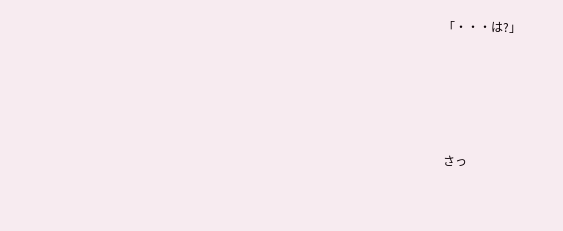「・・・は?」





さっ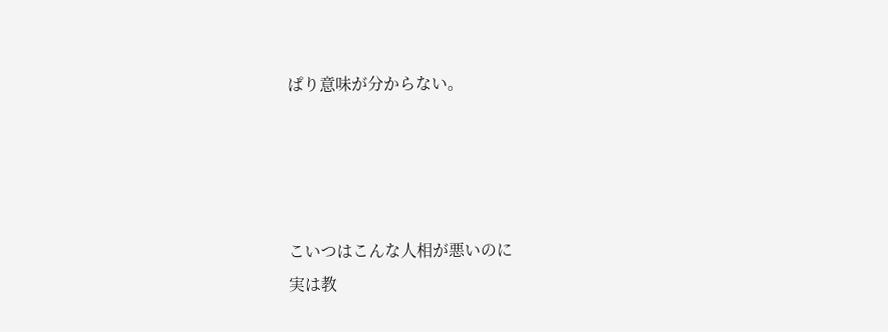ぱり意味が分からない。




こいつはこんな人相が悪いのに
実は教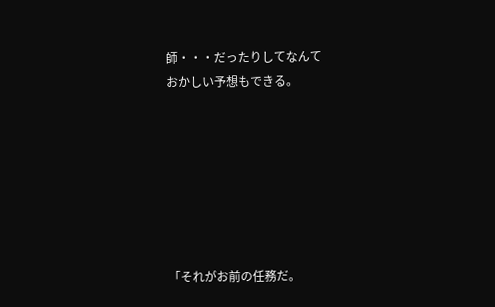師・・・だったりしてなんて
おかしい予想もできる。







「それがお前の任務だ。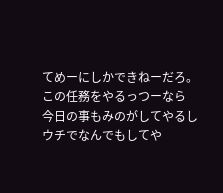てめーにしかできねーだろ。
この任務をやるっつーなら
今日の事もみのがしてやるし
ウチでなんでもしてや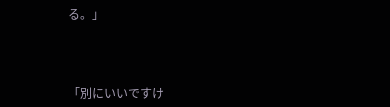る。」



「別にいいですけ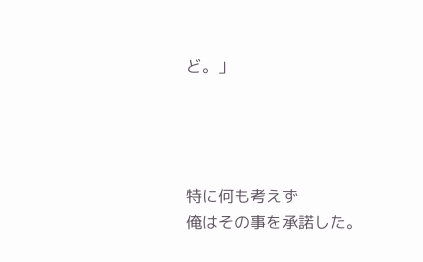ど。」




特に何も考えず
俺はその事を承諾した。